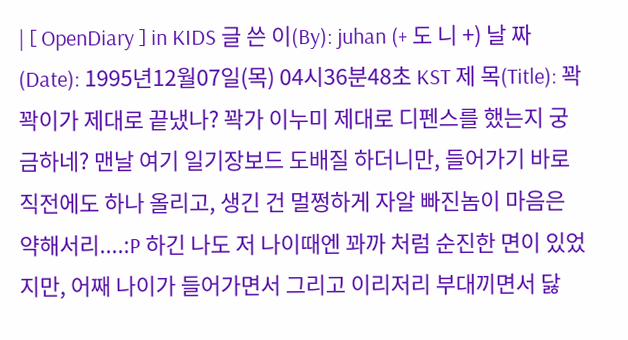| [ OpenDiary ] in KIDS 글 쓴 이(By): juhan (+ 도 니 +) 날 짜 (Date): 1995년12월07일(목) 04시36분48초 KST 제 목(Title): 꽉꽉이가 제대로 끝냈나? 꽉가 이누미 제대로 디펜스를 했는지 궁금하네? 맨날 여기 일기장보드 도배질 하더니만, 들어가기 바로 직전에도 하나 올리고, 생긴 건 멀쩡하게 자알 빠진놈이 마음은 약해서리....:P 하긴 나도 저 나이때엔 꽈까 처럼 순진한 면이 있었지만, 어째 나이가 들어가면서 그리고 이리저리 부대끼면서 닳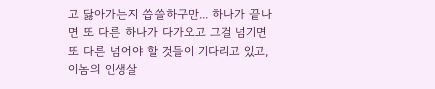고 닳아가는지 씁쓸하구만... 하나가 끝나면 또 다른 하나가 다가오고 그걸 넘기면 또 다른 넘어야 할 것들이 기다리고 있고, 이놈의 인생살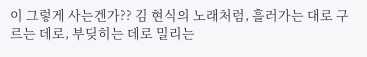이 그렇게 사는겐가?? 김 현식의 노래처럼, 흘러가는 대로 구르는 데로, 부딪히는 데로 밀리는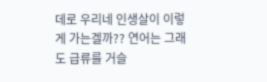데로 우리네 인생살이 이렇게 가는겔까?? 연어는 그래도 급류를 거슬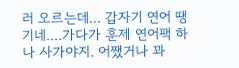러 오르는데... 갑자기 연어 땡기네....가다가 훈제 연어팩 하나 사가야지. 어쨌거나 꽈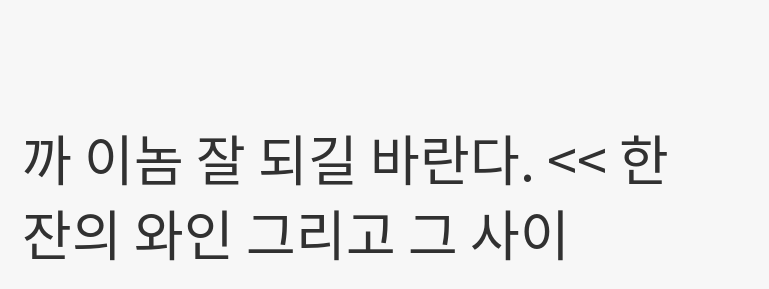까 이놈 잘 되길 바란다. << 한 잔의 와인 그리고 그 사이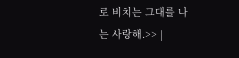로 비치는 그대를 나는 사랑해.>> |